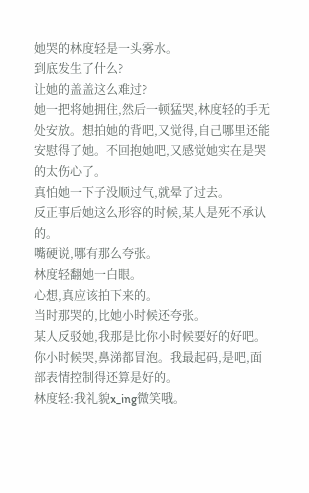她哭的林度轻是一头雾水。
到底发生了什么?
让她的盖盖这么难过?
她一把将她拥住,然后一顿猛哭,林度轻的手无处安放。想拍她的背吧,又觉得,自己哪里还能安慰得了她。不回抱她吧,又感觉她实在是哭的太伤心了。
真怕她一下子没顺过气,就晕了过去。
反正事后她这么形容的时候,某人是死不承认的。
嘴硬说,哪有那么夸张。
林度轻翻她一白眼。
心想,真应该拍下来的。
当时那哭的,比她小时候还夸张。
某人反驳她,我那是比你小时候要好的好吧。你小时候哭,鼻涕都冒泡。我最起码,是吧,面部表情控制得还算是好的。
林度轻:我礼貌x_ing微笑哦。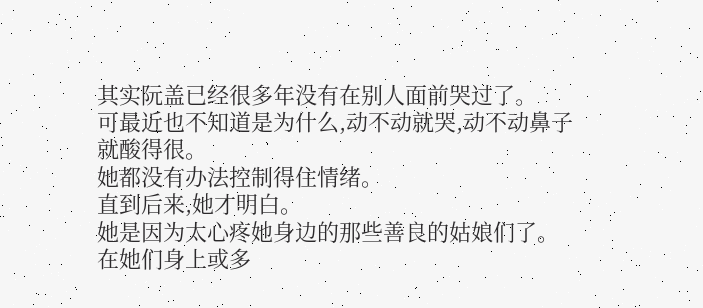其实阮盖已经很多年没有在别人面前哭过了。
可最近也不知道是为什么,动不动就哭,动不动鼻子就酸得很。
她都没有办法控制得住情绪。
直到后来,她才明白。
她是因为太心疼她身边的那些善良的姑娘们了。
在她们身上或多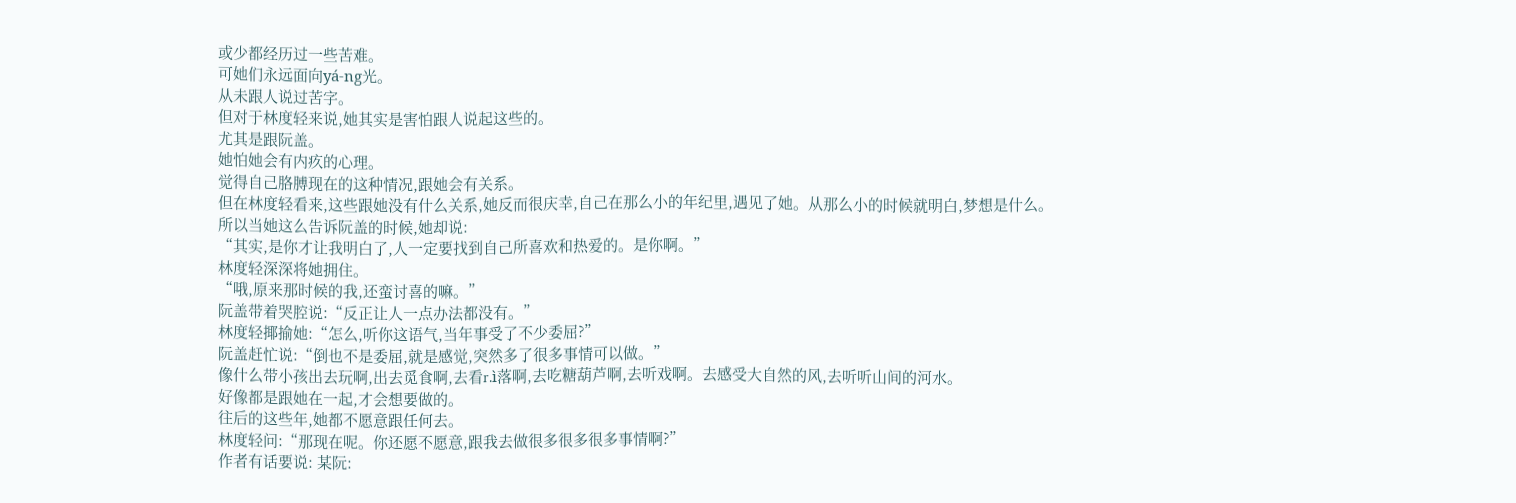或少都经历过一些苦难。
可她们永远面向yá-ng光。
从未跟人说过苦字。
但对于林度轻来说,她其实是害怕跟人说起这些的。
尤其是跟阮盖。
她怕她会有内疚的心理。
觉得自己胳膊现在的这种情况,跟她会有关系。
但在林度轻看来,这些跟她没有什么关系,她反而很庆幸,自己在那么小的年纪里,遇见了她。从那么小的时候就明白,梦想是什么。
所以当她这么告诉阮盖的时候,她却说:
“其实,是你才让我明白了,人一定要找到自己所喜欢和热爱的。是你啊。”
林度轻深深将她拥住。
“哦,原来那时候的我,还蛮讨喜的嘛。”
阮盖带着哭腔说:“反正让人一点办法都没有。”
林度轻揶揄她:“怎么,听你这语气,当年事受了不少委屈?”
阮盖赶忙说:“倒也不是委屈,就是感觉,突然多了很多事情可以做。”
像什么带小孩出去玩啊,出去觅食啊,去看r.ì落啊,去吃糖葫芦啊,去听戏啊。去感受大自然的风,去听听山间的河水。
好像都是跟她在一起,才会想要做的。
往后的这些年,她都不愿意跟任何去。
林度轻问:“那现在呢。你还愿不愿意,跟我去做很多很多很多事情啊?”
作者有话要说: 某阮: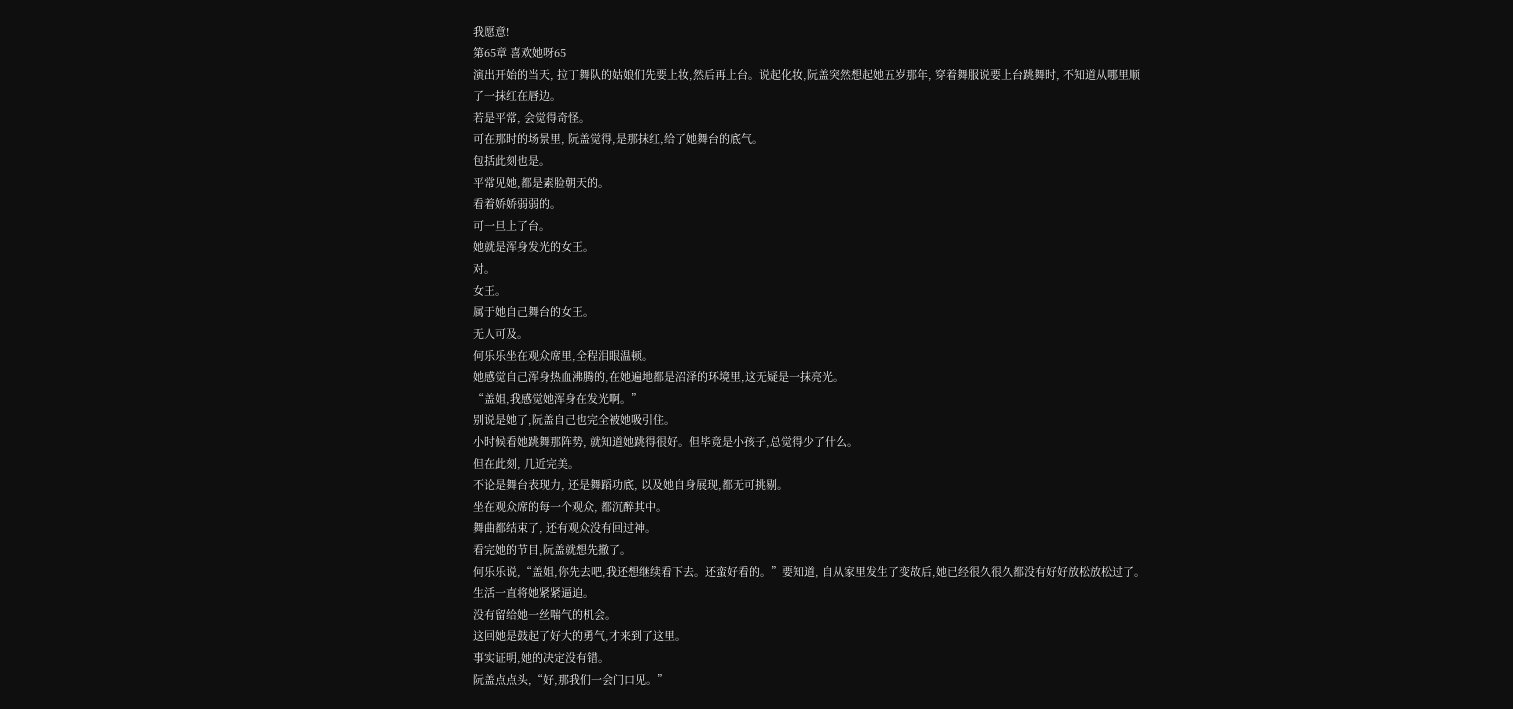我愿意!
第65章 喜欢她呀65
演出开始的当天, 拉丁舞队的姑娘们先要上妆,然后再上台。说起化妆,阮盖突然想起她五岁那年, 穿着舞服说要上台跳舞时, 不知道从哪里顺了一抹红在唇边。
若是平常, 会觉得奇怪。
可在那时的场景里, 阮盖觉得,是那抹红,给了她舞台的底气。
包括此刻也是。
平常见她,都是素脸朝天的。
看着娇娇弱弱的。
可一旦上了台。
她就是浑身发光的女王。
对。
女王。
属于她自己舞台的女王。
无人可及。
何乐乐坐在观众席里,全程泪眼温顿。
她感觉自己浑身热血沸腾的,在她遍地都是沼泽的环境里,这无疑是一抹亮光。
“盖姐,我感觉她浑身在发光啊。”
别说是她了,阮盖自己也完全被她吸引住。
小时候看她跳舞那阵势, 就知道她跳得很好。但毕竟是小孩子,总觉得少了什么。
但在此刻, 几近完美。
不论是舞台表现力, 还是舞蹈功底, 以及她自身展现,都无可挑剔。
坐在观众席的每一个观众, 都沉醉其中。
舞曲都结束了, 还有观众没有回过神。
看完她的节目,阮盖就想先撤了。
何乐乐说,“盖姐,你先去吧,我还想继续看下去。还蛮好看的。”要知道, 自从家里发生了变故后,她已经很久很久都没有好好放松放松过了。
生活一直将她紧紧逼迫。
没有留给她一丝喘气的机会。
这回她是鼓起了好大的勇气,才来到了这里。
事实证明,她的决定没有错。
阮盖点点头,“好,那我们一会门口见。”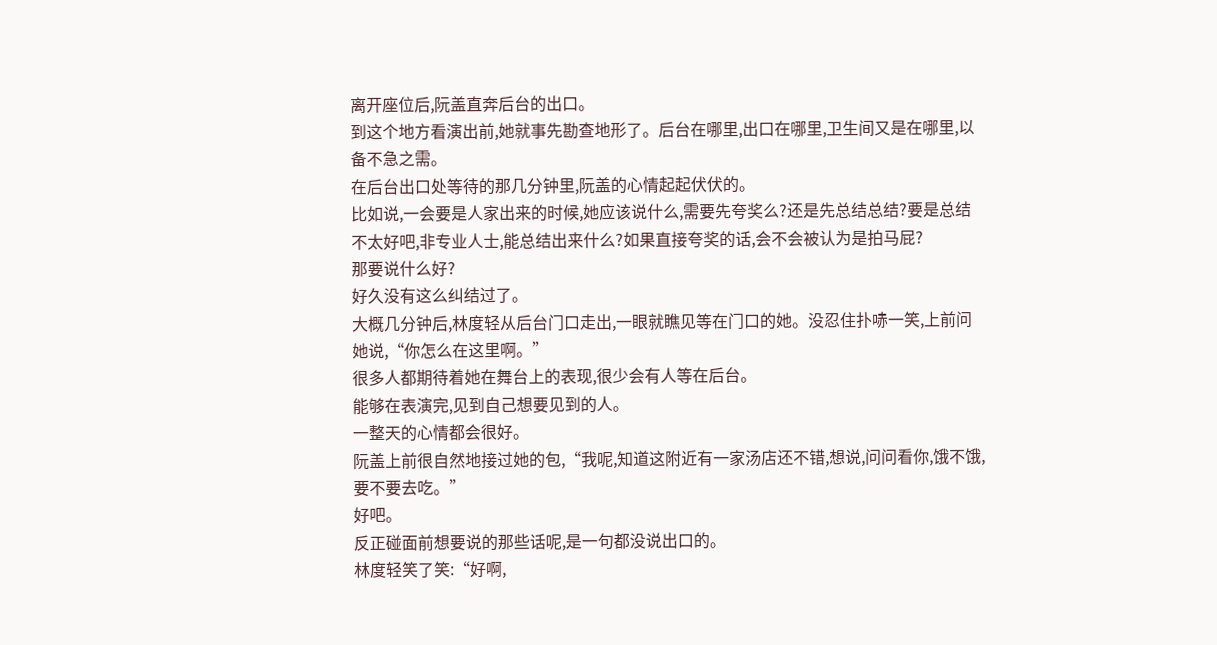离开座位后,阮盖直奔后台的出口。
到这个地方看演出前,她就事先勘查地形了。后台在哪里,出口在哪里,卫生间又是在哪里,以备不急之需。
在后台出口处等待的那几分钟里,阮盖的心情起起伏伏的。
比如说,一会要是人家出来的时候,她应该说什么,需要先夸奖么?还是先总结总结?要是总结不太好吧,非专业人士,能总结出来什么?如果直接夸奖的话,会不会被认为是拍马屁?
那要说什么好?
好久没有这么纠结过了。
大概几分钟后,林度轻从后台门口走出,一眼就瞧见等在门口的她。没忍住扑哧一笑,上前问她说,“你怎么在这里啊。”
很多人都期待着她在舞台上的表现,很少会有人等在后台。
能够在表演完,见到自己想要见到的人。
一整天的心情都会很好。
阮盖上前很自然地接过她的包,“我呢,知道这附近有一家汤店还不错,想说,问问看你,饿不饿,要不要去吃。”
好吧。
反正碰面前想要说的那些话呢,是一句都没说出口的。
林度轻笑了笑:“好啊,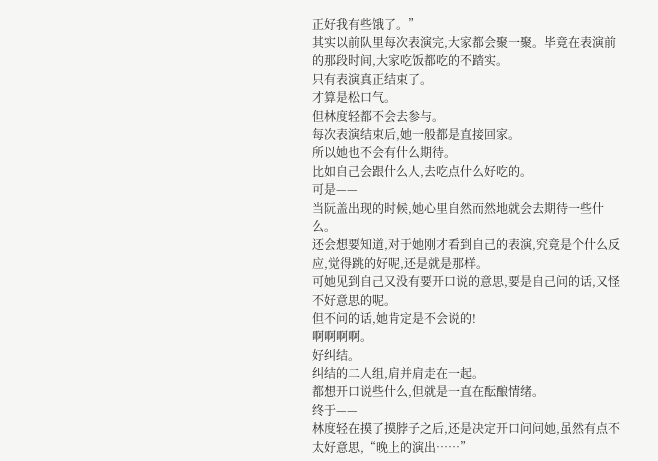正好我有些饿了。”
其实以前队里每次表演完,大家都会聚一聚。毕竟在表演前的那段时间,大家吃饭都吃的不踏实。
只有表演真正结束了。
才算是松口气。
但林度轻都不会去参与。
每次表演结束后,她一般都是直接回家。
所以她也不会有什么期待。
比如自己会跟什么人,去吃点什么好吃的。
可是——
当阮盖出现的时候,她心里自然而然地就会去期待一些什么。
还会想要知道,对于她刚才看到自己的表演,究竟是个什么反应,觉得跳的好呢,还是就是那样。
可她见到自己又没有要开口说的意思,要是自己问的话,又怪不好意思的呢。
但不问的话,她肯定是不会说的!
啊啊啊啊。
好纠结。
纠结的二人组,肩并肩走在一起。
都想开口说些什么,但就是一直在酝酿情绪。
终于——
林度轻在摸了摸脖子之后,还是决定开口问问她,虽然有点不太好意思,“晚上的演出……”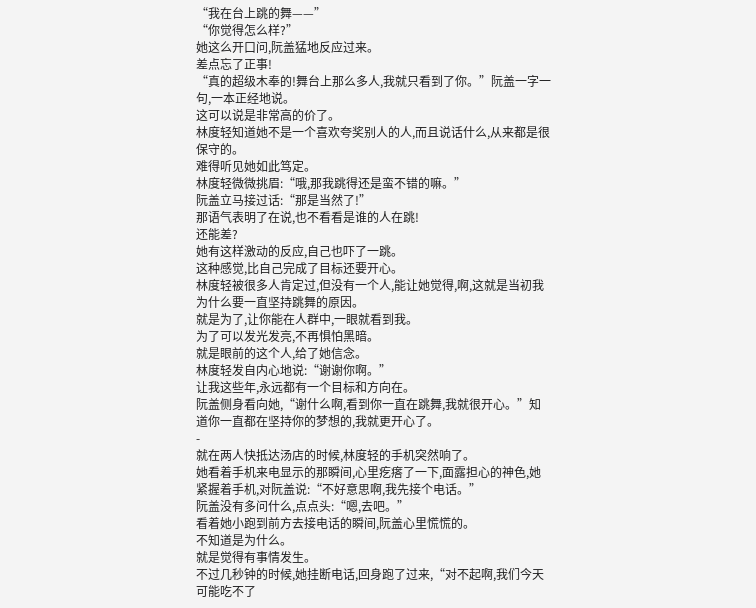“我在台上跳的舞——”
“你觉得怎么样?”
她这么开口问,阮盖猛地反应过来。
差点忘了正事!
“真的超级木奉的!舞台上那么多人,我就只看到了你。”阮盖一字一句,一本正经地说。
这可以说是非常高的价了。
林度轻知道她不是一个喜欢夸奖别人的人,而且说话什么,从来都是很保守的。
难得听见她如此笃定。
林度轻微微挑眉:“哦,那我跳得还是蛮不错的嘛。”
阮盖立马接过话:“那是当然了!”
那语气表明了在说,也不看看是谁的人在跳!
还能差?
她有这样激动的反应,自己也吓了一跳。
这种感觉,比自己完成了目标还要开心。
林度轻被很多人肯定过,但没有一个人,能让她觉得,啊,这就是当初我为什么要一直坚持跳舞的原因。
就是为了,让你能在人群中,一眼就看到我。
为了可以发光发亮,不再惧怕黑暗。
就是眼前的这个人,给了她信念。
林度轻发自内心地说:“谢谢你啊。”
让我这些年,永远都有一个目标和方向在。
阮盖侧身看向她,“谢什么啊,看到你一直在跳舞,我就很开心。”知道你一直都在坚持你的梦想的,我就更开心了。
-
就在两人快抵达汤店的时候,林度轻的手机突然响了。
她看着手机来电显示的那瞬间,心里疙瘩了一下,面露担心的神色,她紧握着手机,对阮盖说:“不好意思啊,我先接个电话。”
阮盖没有多问什么,点点头:“嗯,去吧。”
看着她小跑到前方去接电话的瞬间,阮盖心里慌慌的。
不知道是为什么。
就是觉得有事情发生。
不过几秒钟的时候,她挂断电话,回身跑了过来,“对不起啊,我们今天可能吃不了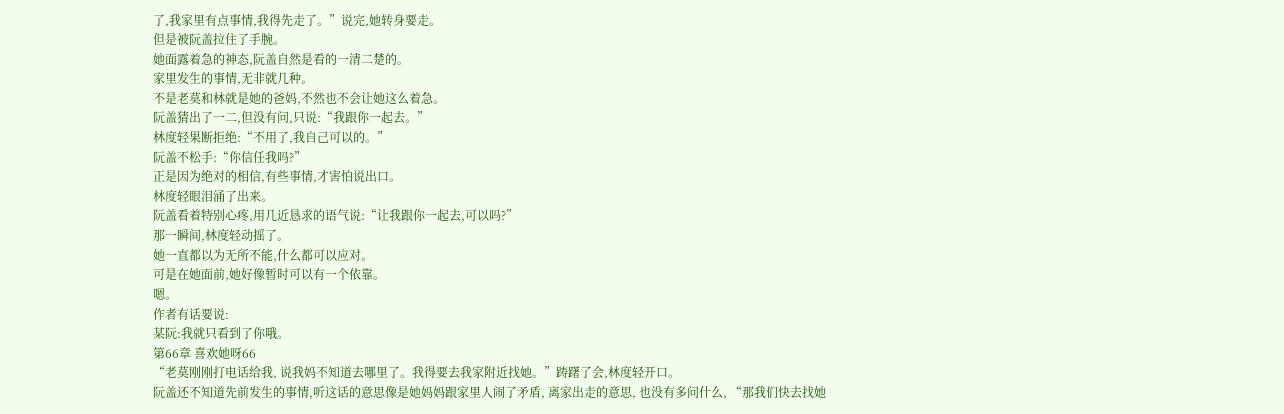了,我家里有点事情,我得先走了。”说完,她转身要走。
但是被阮盖拉住了手腕。
她面露着急的神态,阮盖自然是看的一清二楚的。
家里发生的事情,无非就几种。
不是老莫和林就是她的爸妈,不然也不会让她这么着急。
阮盖猜出了一二,但没有问,只说:“我跟你一起去。”
林度轻果断拒绝:“不用了,我自己可以的。”
阮盖不松手:“你信任我吗?”
正是因为绝对的相信,有些事情,才害怕说出口。
林度轻眼泪涌了出来。
阮盖看着特别心疼,用几近恳求的语气说:“让我跟你一起去,可以吗?”
那一瞬间,林度轻动摇了。
她一直都以为无所不能,什么都可以应对。
可是在她面前,她好像暂时可以有一个依靠。
嗯。
作者有话要说:
某阮:我就只看到了你哦。
第66章 喜欢她呀66
“老莫刚刚打电话给我, 说我妈不知道去哪里了。我得要去我家附近找她。”踌躇了会,林度轻开口。
阮盖还不知道先前发生的事情,听这话的意思像是她妈妈跟家里人闹了矛盾, 离家出走的意思, 也没有多问什么, “那我们快去找她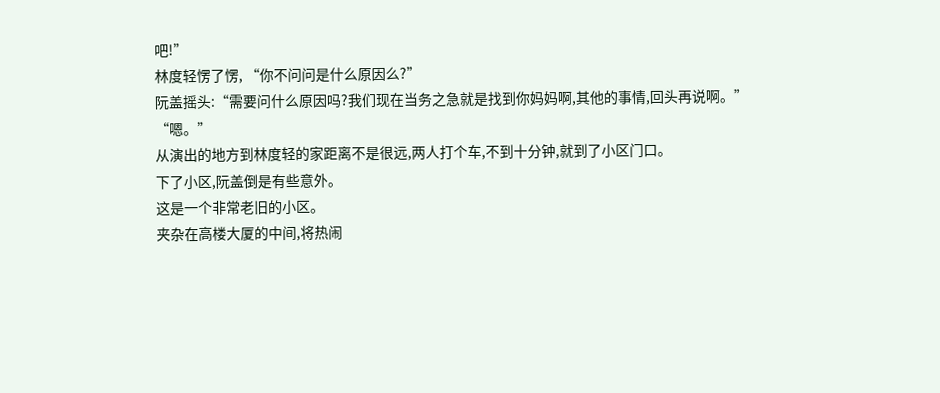吧!”
林度轻愣了愣, “你不问问是什么原因么?”
阮盖摇头:“需要问什么原因吗?我们现在当务之急就是找到你妈妈啊,其他的事情,回头再说啊。”
“嗯。”
从演出的地方到林度轻的家距离不是很远,两人打个车,不到十分钟,就到了小区门口。
下了小区,阮盖倒是有些意外。
这是一个非常老旧的小区。
夹杂在高楼大厦的中间,将热闹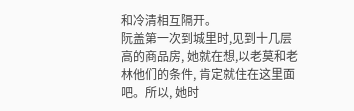和冷清相互隔开。
阮盖第一次到城里时,见到十几层高的商品房, 她就在想,以老莫和老林他们的条件, 肯定就住在这里面吧。所以, 她时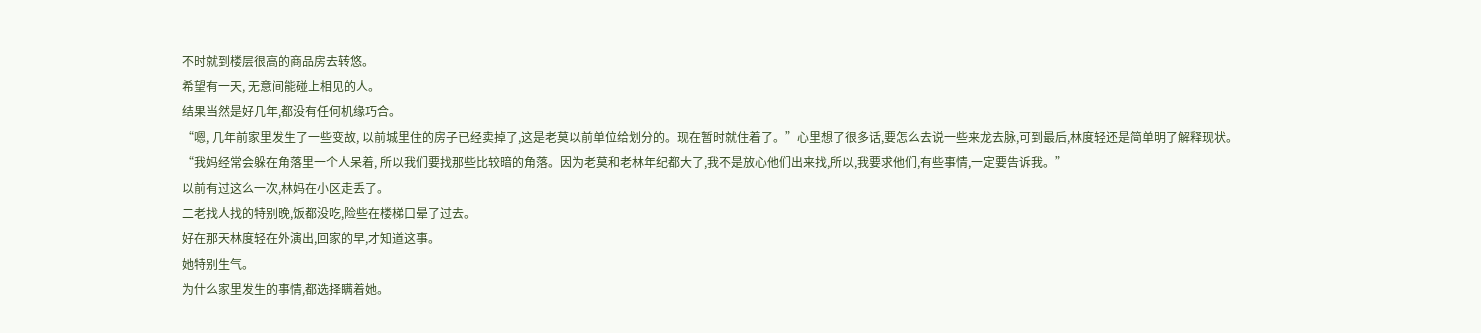不时就到楼层很高的商品房去转悠。
希望有一天, 无意间能碰上相见的人。
结果当然是好几年,都没有任何机缘巧合。
“嗯, 几年前家里发生了一些变故, 以前城里住的房子已经卖掉了,这是老莫以前单位给划分的。现在暂时就住着了。”心里想了很多话,要怎么去说一些来龙去脉,可到最后,林度轻还是简单明了解释现状。
“我妈经常会躲在角落里一个人呆着, 所以我们要找那些比较暗的角落。因为老莫和老林年纪都大了,我不是放心他们出来找,所以,我要求他们,有些事情,一定要告诉我。”
以前有过这么一次,林妈在小区走丢了。
二老找人找的特别晚,饭都没吃,险些在楼梯口晕了过去。
好在那天林度轻在外演出,回家的早,才知道这事。
她特别生气。
为什么家里发生的事情,都选择瞒着她。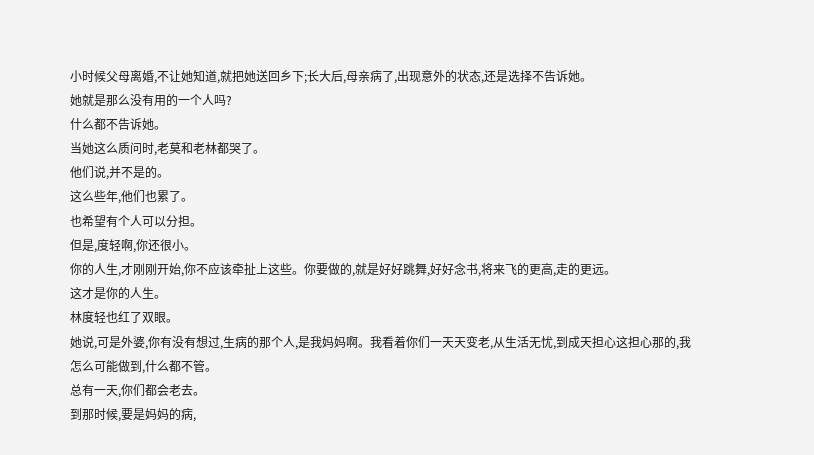小时候父母离婚,不让她知道,就把她送回乡下;长大后,母亲病了,出现意外的状态,还是选择不告诉她。
她就是那么没有用的一个人吗?
什么都不告诉她。
当她这么质问时,老莫和老林都哭了。
他们说,并不是的。
这么些年,他们也累了。
也希望有个人可以分担。
但是,度轻啊,你还很小。
你的人生,才刚刚开始,你不应该牵扯上这些。你要做的,就是好好跳舞,好好念书,将来飞的更高,走的更远。
这才是你的人生。
林度轻也红了双眼。
她说,可是外婆,你有没有想过,生病的那个人,是我妈妈啊。我看着你们一天天变老,从生活无忧,到成天担心这担心那的,我怎么可能做到,什么都不管。
总有一天,你们都会老去。
到那时候,要是妈妈的病,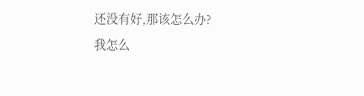还没有好,那该怎么办?
我怎么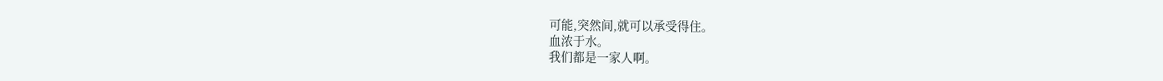可能,突然间,就可以承受得住。
血浓于水。
我们都是一家人啊。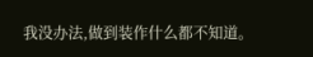我没办法,做到装作什么都不知道。